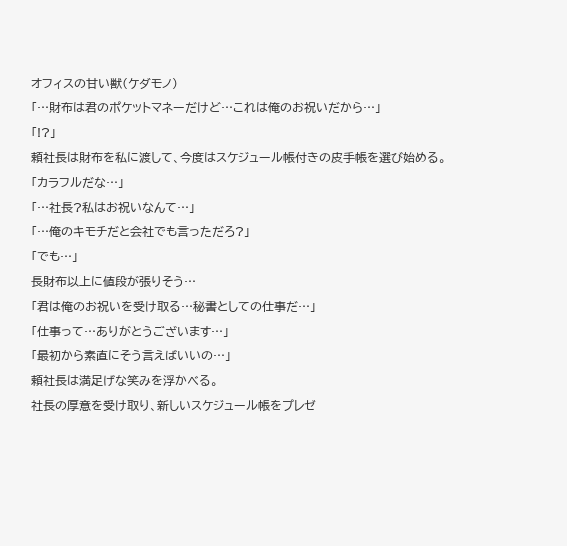オフィスの甘い獣(ケダモノ)
「…財布は君のポケットマネーだけど…これは俺のお祝いだから…」
「!?」
頼社長は財布を私に渡して、今度はスケジュール帳付きの皮手帳を選び始める。
「カラフルだな…」
「…社長?私はお祝いなんて…」
「…俺のキモチだと会社でも言っただろ?」
「でも…」
長財布以上に値段が張りそう…
「君は俺のお祝いを受け取る…秘書としての仕事だ…」
「仕事って…ありがとうございます…」
「最初から素直にそう言えばいいの…」
頼社長は満足げな笑みを浮かべる。
社長の厚意を受け取り、新しいスケジュール帳をプレゼ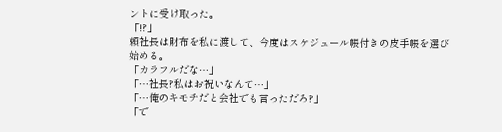ントに受け取った。
「!?」
頼社長は財布を私に渡して、今度はスケジュール帳付きの皮手帳を選び始める。
「カラフルだな…」
「…社長?私はお祝いなんて…」
「…俺のキモチだと会社でも言っただろ?」
「で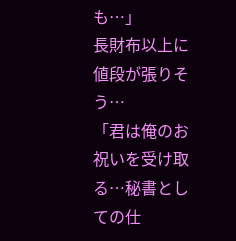も…」
長財布以上に値段が張りそう…
「君は俺のお祝いを受け取る…秘書としての仕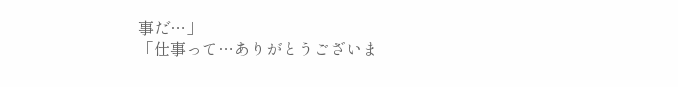事だ…」
「仕事って…ありがとうございま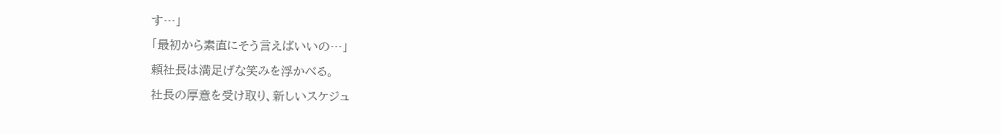す…」
「最初から素直にそう言えばいいの…」
頼社長は満足げな笑みを浮かべる。
社長の厚意を受け取り、新しいスケジュ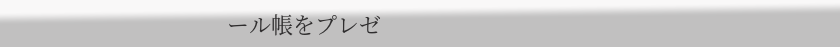ール帳をプレゼ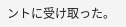ントに受け取った。